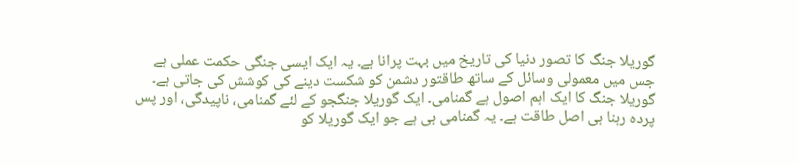گوریلا جنگ کا تصور دنیا کی تاریخ میں بہت پرانا ہے۔ یہ ایک ایسی جنگی حکمت عملی ہے جس میں معمولی وسائل کے ساتھ طاقتور دشمن کو شکست دینے کی کوشش کی جاتی ہے۔ گوریلا جنگ کا ایک اہم اصول ہے گمنامی۔ ایک گوریلا جنگجو کے لئے گمنامی، ناپیدگی، اور پس پردہ رہنا ہی اصل طاقت ہے۔ یہ گمنامی ہی ہے جو ایک گوریلا کو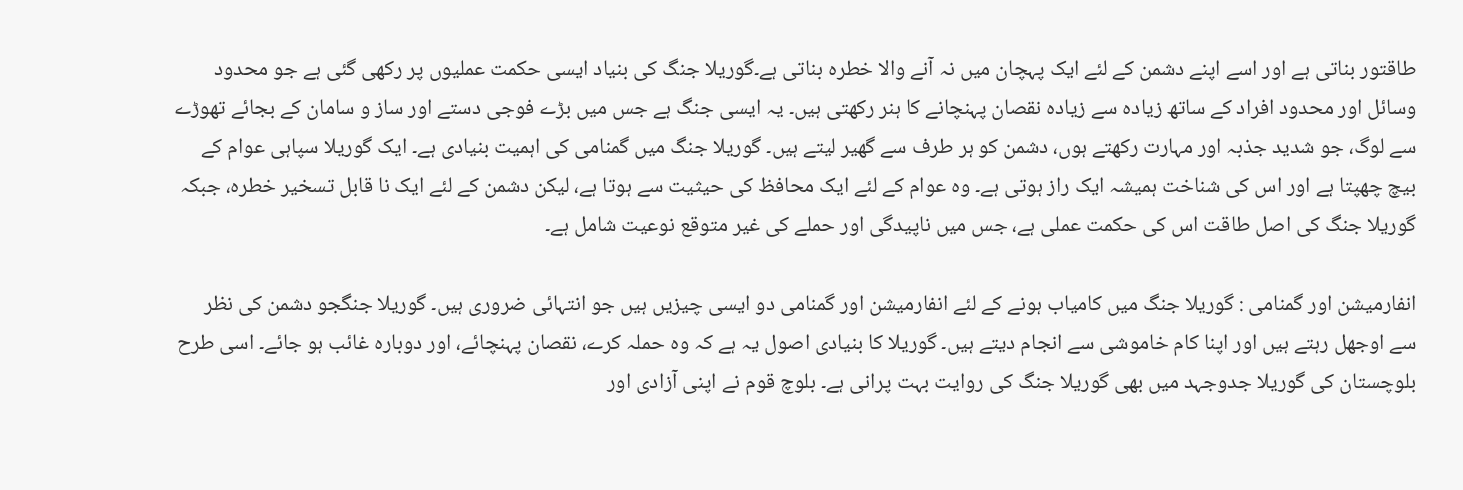طاقتور بناتی ہے اور اسے اپنے دشمن کے لئے ایک پہچان میں نہ آنے والا خطرہ بناتی ہے۔گوریلا جنگ کی بنیاد ایسی حکمت عملیوں پر رکھی گئی ہے جو محدود وسائل اور محدود افراد کے ساتھ زیادہ سے زیادہ نقصان پہنچانے کا ہنر رکھتی ہیں۔ یہ ایسی جنگ ہے جس میں بڑے فوجی دستے اور ساز و سامان کے بجائے تھوڑے سے لوگ، جو شدید جذبہ اور مہارت رکھتے ہوں، دشمن کو ہر طرف سے گھیر لیتے ہیں۔ گوریلا جنگ میں گمنامی کی اہمیت بنیادی ہے۔ ایک گوریلا سپاہی عوام کے بیچ چھپتا ہے اور اس کی شناخت ہمیشہ ایک راز ہوتی ہے۔ وہ عوام کے لئے ایک محافظ کی حیثیت سے ہوتا ہے، لیکن دشمن کے لئے ایک نا قابل تسخیر خطرہ، جبکہ گوریلا جنگ کی اصل طاقت اس کی حکمت عملی ہے، جس میں ناپیدگی اور حملے کی غیر متوقع نوعیت شامل ہے۔

انفارمیشن اور گمنامی : گوریلا جنگ میں کامیاب ہونے کے لئے انفارمیشن اور گمنامی دو ایسی چیزیں ہیں جو انتہائی ضروری ہیں۔ گوریلا جنگجو دشمن کی نظر سے اوجھل رہتے ہیں اور اپنا کام خاموشی سے انجام دیتے ہیں۔ گوریلا کا بنیادی اصول یہ ہے کہ وہ حملہ کرے، نقصان پہنچائے، اور دوبارہ غائب ہو جائے۔ اسی طرح بلوچستان کی گوریلا جدوجہد میں بھی گوریلا جنگ کی روایت بہت پرانی ہے۔ بلوچ قوم نے اپنی آزادی اور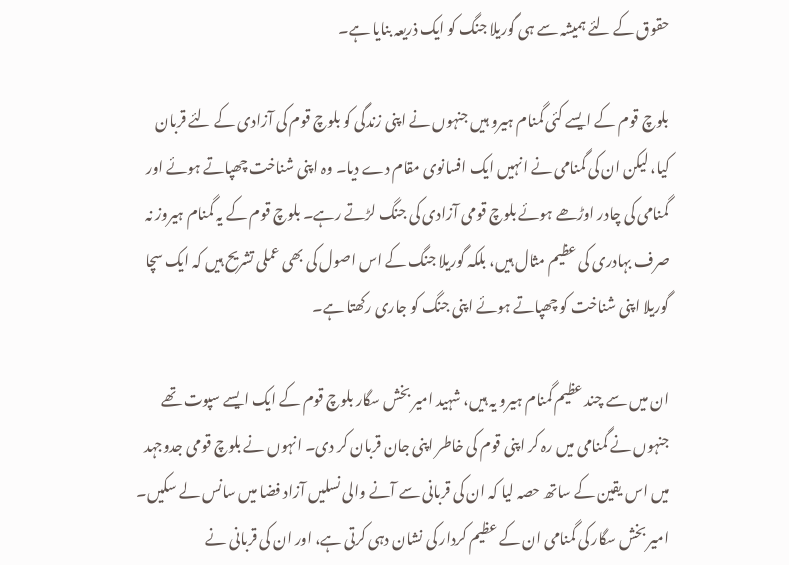حقوق کے لئے ہمیشہ سے ہی گوریلا جنگ کو ایک ذریعہ بنایا ہے۔

بلوچ قوم کے ایسے کئی گمنام ہیرو ہیں جنہوں نے اپنی زندگی کو بلوچ قوم کی آزادی کے لئے قربان کیا، لیکن ان کی گمنامی نے انہیں ایک افسانوی مقام دے دیا۔ وہ اپنی شناخت چھپاتے ہوئے اور گمنامی کی چادر اوڑھے ہوئے بلوچ قومی آزادی کی جنگ لڑتے رہے۔ بلوچ قوم کے یہ گمنام ہیروز نہ صرف بہادری کی عظیم مثال ہیں، بلکہ گوریلا جنگ کے اس اصول کی بھی عملی تشریح ہیں کہ ایک سچا گوریلا اپنی شناخت کو چھپاتے ہوئے اپنی جنگ کو جاری رکھتا ہے۔

ان میں سے چند عظیم گمنام ہیرو یہ ہیں، شہید امیر بخش سگار بلوچ قوم کے ایک ایسے سپوت تھے جنہوں نے گمنامی میں رہ کر اپنی قوم کی خاطر اپنی جان قربان کر دی۔ انہوں نے بلوچ قومی جدوجہد میں اس یقین کے ساتھ حصہ لیا کہ ان کی قربانی سے آنے والی نسلیں آزاد فضا میں سانس لے سکیں۔ امیر بخش سگار کی گمنامی ان کے عظیم کردار کی نشان دہی کرتی ہے، اور ان کی قربانی نے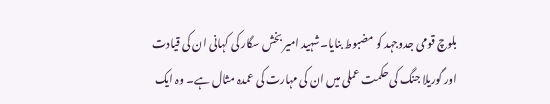بلوچ قومی جدوجہد کو مضبوط بنایا۔شہید امیر بخش سگار کی کہانی ان کی قیادت اور گوریلا جنگ کی حکمت عملی میں ان کی مہارت کی عمدہ مثال ہے۔ وہ ایک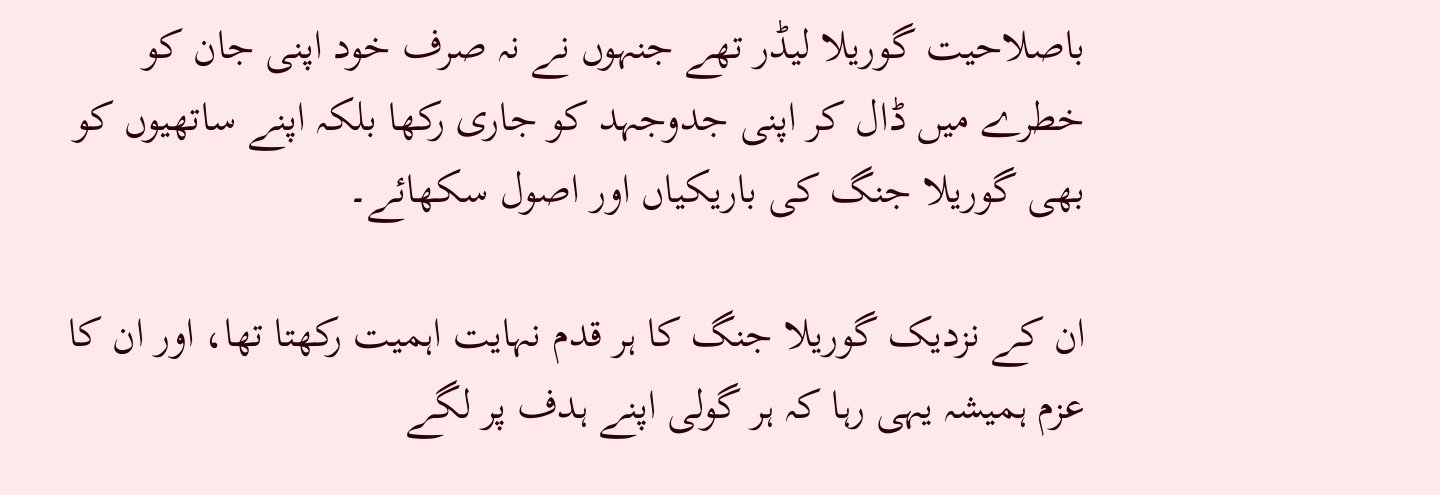باصلاحیت گوریلا لیڈر تھے جنہوں نے نہ صرف خود اپنی جان کو خطرے میں ڈال کر اپنی جدوجہد کو جاری رکھا بلکہ اپنے ساتھیوں کو بھی گوریلا جنگ کی باریکیاں اور اصول سکھائے۔

ان کے نزدیک گوریلا جنگ کا ہر قدم نہایت اہمیت رکھتا تھا، اور ان کا عزم ہمیشہ یہی رہا کہ ہر گولی اپنے ہدف پر لگے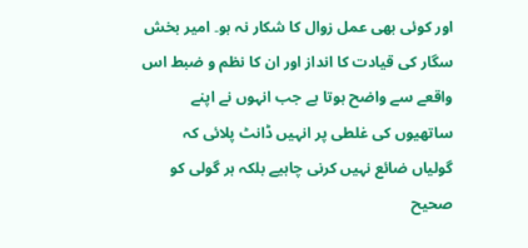اور کوئی بھی عمل زوال کا شکار نہ ہو۔ امیر بخش سگار کی قیادت کا انداز اور ان کا نظم و ضبط اس واقعے سے واضح ہوتا ہے جب انہوں نے اپنے ساتھیوں کی غلطی پر انہیں ڈانٹ پلائی کہ گولیاں ضائع نہیں کرنی چاہیے بلکہ ہر گولی کو صحیح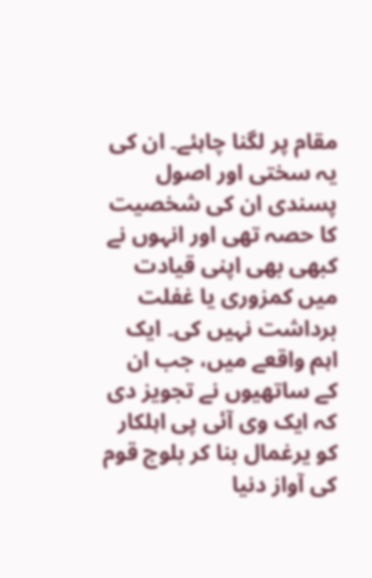مقام پر لگنا چاہئے۔ ان کی یہ سختی اور اصول پسندی ان کی شخصیت کا حصہ تھی اور انہوں نے کبھی بھی اپنی قیادت میں کمزوری یا غفلت برداشت نہیں کی۔ ایک اہم واقعے میں، جب ان کے ساتھیوں نے تجویز دی کہ ایک وی آئی پی اہلکار کو یرغمال بنا کر بلوچ قوم کی آواز دنیا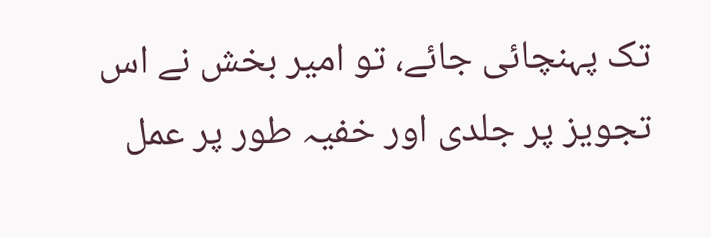تک پہنچائی جائے، تو امیر بخش نے اس تجویز پر جلدی اور خفیہ طور پر عمل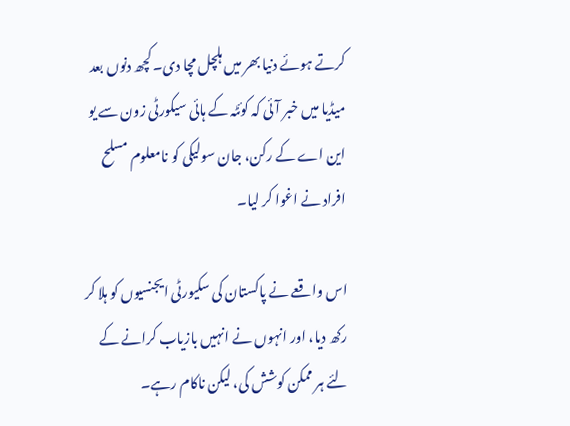کرتے ہوئے دنیا بھر میں ہلچل مچا دی۔ کچھ دنوں بعد میڈیا میں خبر آئی کہ کوئٹہ کے ہائی سیکورٹی زون سے یو این اے کے رکن، جان سولیکی کو نامعلوم مسلح افراد نے اغوا کر لیا۔

اس واقعے نے پاکستان کی سکیورٹی ایجنسیوں کو ہلا کر رکھ دیا، اور انہوں نے انہیں بازیاب کرانے کے لئے ہر ممکن کوشش کی، لیکن ناکام رہے۔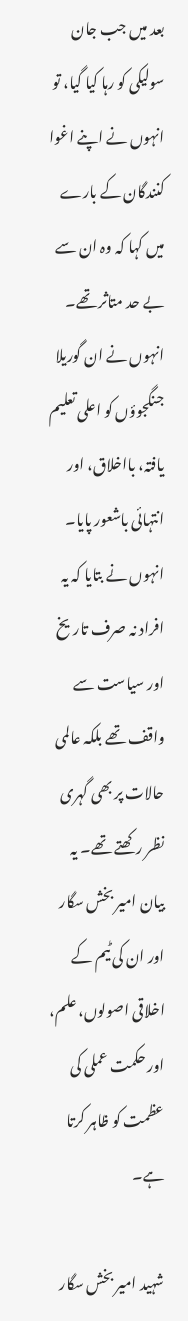بعد میں جب جان سولیکی کو رہا کیا گیا، تو انہوں نے اپنے اغوا کنندگان کے بارے میں کہا کہ وہ ان سے بے حد متاثر تھے۔ انہوں نے ان گوریلا جنگجوؤں کو اعلی تعلیم یافتہ، بااخلاق، اور انتہائی باشعور پایا۔ انہوں نے بتایا کہ یہ افراد نہ صرف تاریخ اور سیاست سے واقف تھے بلکہ عالمی حالات پر بھی گہری نظر رکھتے تھے۔ یہ بیان امیر بخش سگار اور ان کی ٹیم کے اخلاقی اصولوں، علم، اور حکمت عملی کی عظمت کو ظاہر کرتا ہے۔

شہید امیر بخش سگار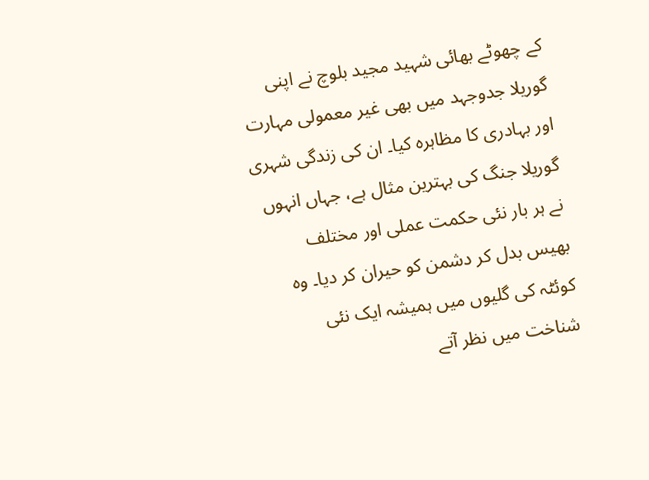کے چھوٹے بھائی شہید مجید بلوچ نے اپنی گوریلا جدوجہد میں بھی غیر معمولی مہارت اور بہادری کا مظاہرہ کیا۔ ان کی زندگی شہری گوریلا جنگ کی بہترین مثال ہے، جہاں انہوں نے ہر بار نئی حکمت عملی اور مختلف بھیس بدل کر دشمن کو حیران کر دیا۔ وہ کوئٹہ کی گلیوں میں ہمیشہ ایک نئی شناخت میں نظر آتے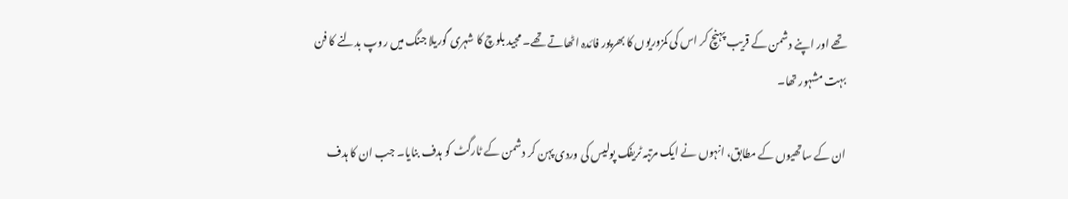تھے اور اپنے دشمن کے قریب پہنچ کر اس کی کمزوریوں کا بھرپور فائدہ اٹھاتے تھے۔ مجید بلوچ کا شہری گوریلا جنگ میں روپ بدلنے کا فن بہت مشہور تھا۔

ان کے ساتھیوں کے مطابق، انہوں نے ایک مرتبہ ٹریفک پولیس کی وردی پہن کر دشمن کے ٹارگٹ کو ہدف بنایا۔ جب ان کا ہدف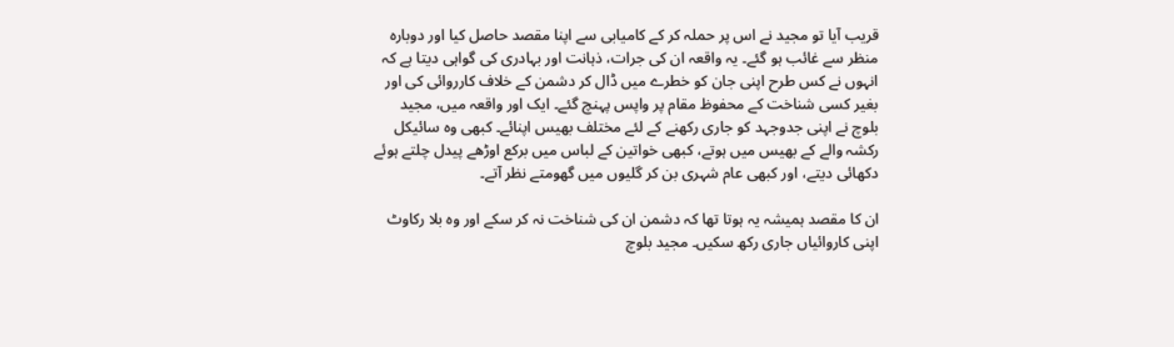قریب آیا تو مجید نے اس پر حملہ کر کے کامیابی سے اپنا مقصد حاصل کیا اور دوبارہ منظر سے غائب ہو گئے۔ یہ واقعہ ان کی جرات، ذہانت اور بہادری کی گواہی دیتا ہے کہ انہوں نے کس طرح اپنی جان کو خطرے میں ڈال کر دشمن کے خلاف کارروائی کی اور بغیر کسی شناخت کے محفوظ مقام پر واپس پہنچ گئے۔ ایک اور واقعہ میں، مجید بلوچ نے اپنی جدوجہد کو جاری رکھنے کے لئے مختلف بھیس اپنائے۔ کبھی وہ سائیکل رکشہ والے کے بھیس میں ہوتے، کبھی خواتین کے لباس میں برکع اوڑھے پیدل چلتے ہوئے دکھائی دیتے، اور کبھی عام شہری بن کر گلیوں میں گھومتے نظر آتے۔

ان کا مقصد ہمیشہ یہ ہوتا تھا کہ دشمن ان کی شناخت نہ کر سکے اور وہ بلا رکاوٹ اپنی کاروائیاں جاری رکھ سکیں۔ مجید بلوچ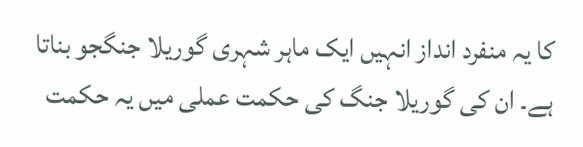کا یہ منفرد انداز انہیں ایک ماہر شہری گوریلا جنگجو بناتا ہے۔ ان کی گوریلا جنگ کی حکمت عملی میں یہ حکمت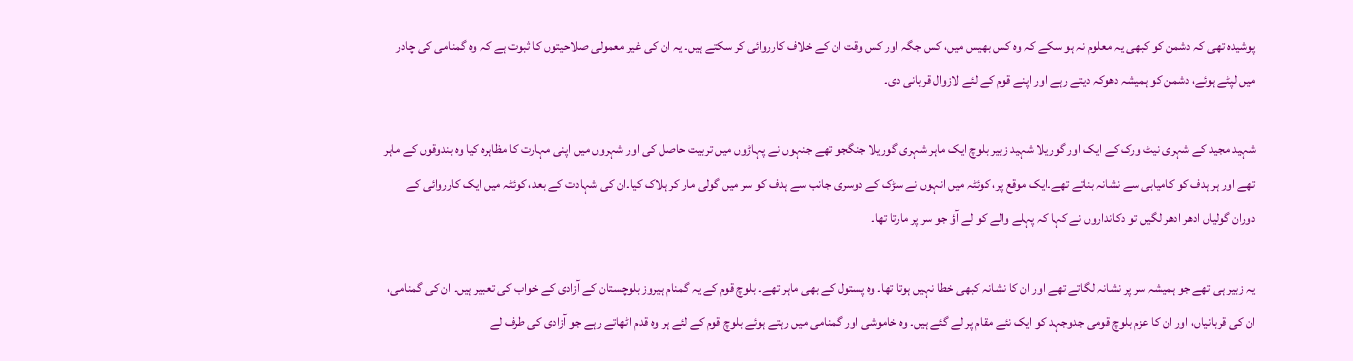پوشیدہ تھی کہ دشمن کو کبھی یہ معلوم نہ ہو سکے کہ وہ کس بھیس میں، کس جگہ اور کس وقت ان کے خلاف کارروائی کر سکتے ہیں۔ یہ ان کی غیر معمولی صلاحیتوں کا ثبوت ہے کہ وہ گمنامی کی چادر میں لپٹے ہوئے، دشمن کو ہمیشہ دھوکہ دیتے رہے اور اپنے قوم کے لئے لازوال قربانی دی۔

شہید مجید کے شہری نیٹ ورک کے ایک اور گوریلا شہید زبیر بلوچ ایک ماہر شہری گوریلا جنگجو تھے جنہوں نے پہاڑوں میں تربیت حاصل کی اور شہروں میں اپنی مہارت کا مظاہرہ کیا وہ بندوقوں کے ماہر تھے اور ہر ہدف کو کامیابی سے نشانہ بناتے تھے۔ایک موقع پر، کوئٹہ میں انہوں نے سڑک کے دوسری جانب سے ہدف کو سر میں گولی مار کر ہلاک کیا۔ان کی شہادت کے بعد، کوئٹہ میں ایک کارروائی کے دوران گولیاں ادھر ادھر لگیں تو دکانداروں نے کہا کہ پہلے والے کو لے آؤ جو سر پر مارتا تھا۔

یہ زبیر ہی تھے جو ہمیشہ سر پر نشانہ لگاتے تھے اور ان کا نشانہ کبھی خطا نہیں ہوتا تھا۔ وہ پستول کے بھی ماہر تھے۔ بلوچ قوم کے یہ گمنام ہیروز بلوچستان کے آزادی کے خواب کی تعبیر ہیں۔ ان کی گمنامی، ان کی قربانیاں، اور ان کا عزم بلوچ قومی جدوجہد کو ایک نئے مقام پر لے گئے ہیں۔ وہ خاموشی اور گمنامی میں رہتے ہوئے بلوچ قوم کے لئے ہر وہ قدم اٹھاتے رہے جو آزادی کی طرف لے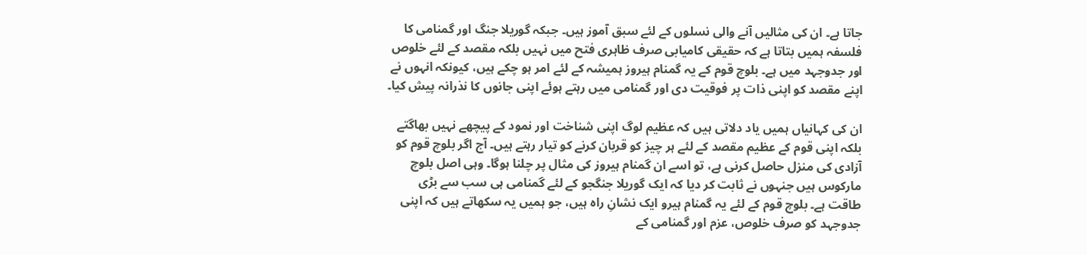جاتا ہے۔ ان کی مثالیں آنے والی نسلوں کے لئے سبق آموز ہیں۔ جبکہ گوریلا جنگ اور گمنامی کا فلسفہ ہمیں بتاتا ہے کہ حقیقی کامیابی صرف ظاہری فتح میں نہیں بلکہ مقصد کے لئے خلوص اور جدوجہد میں ہے۔ بلوچ قوم کے یہ گمنام ہیروز ہمیشہ کے لئے امر ہو چکے ہیں، کیونکہ انہوں نے اپنے مقصد کو اپنی ذات پر فوقیت دی اور گمنامی میں رہتے ہوئے اپنی جانوں کا نذرانہ پیش کیا۔

ان کی کہانیاں ہمیں یاد دلاتی ہیں کہ عظیم لوگ اپنی شناخت اور نمود کے پیچھے نہیں بھاگتے بلکہ اپنی قوم کے عظیم مقصد کے لئے ہر چیز کو قربان کرنے کو تیار رہتے ہیں۔ آج اگر بلوچ قوم کو آزادی کی منزل حاصل کرنی ہے، تو اسے ان گمنام ہیروز کی مثال پر چلنا ہوگا۔ وہی اصل بلوچ مارکوس ہیں جنہوں نے ثابت کر دیا کہ ایک گوریلا جنگجو کے لئے گمنامی ہی سب سے بڑی طاقت ہے۔ بلوچ قوم کے لئے یہ گمنام ہیرو ایک نشانِ راہ ہیں، جو ہمیں یہ سکھاتے ہیں کہ اپنی جدوجہد کو صرف خلوص، عزم اور گمنامی کے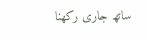ساتھ جاری رکھنا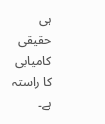ہی حقیقی کامیابی کا راستہ ہے۔